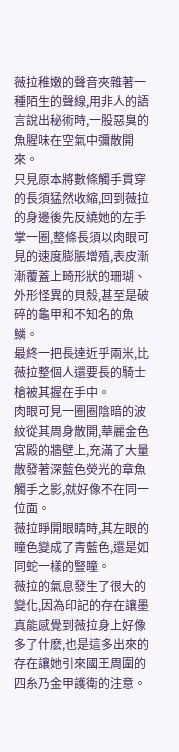薇拉稚嫩的聲音夾雜著一種陌生的聲線,用非人的語言說出秘術時,一股惡臭的魚腥味在空氣中彌散開來。
只見原本將數條觸手貫穿的長須猛然收縮,回到薇拉的身邊後先反繞她的左手掌一圈,整條長須以肉眼可見的速度膨脹增殖,表皮漸漸覆蓋上畸形狀的珊瑚、外形怪異的貝殼,甚至是破碎的龜甲和不知名的魚鱗。
最終一把長達近乎兩米,比薇拉整個人還要長的騎士槍被其握在手中。
肉眼可見一圈圈陰暗的波紋從其周身散開,華麗金色宮殿的牆壁上,充滿了大量散發著深藍色熒光的章魚觸手之影,就好像不在同一位面。
薇拉睜開眼睛時,其左眼的瞳色變成了青藍色,還是如同蛇一樣的豎瞳。
薇拉的氣息發生了很大的變化,因為印記的存在讓墨真能感覺到薇拉身上好像多了什麽,也是這多出來的存在讓她引來國王周圍的四糸乃金甲護衛的注意。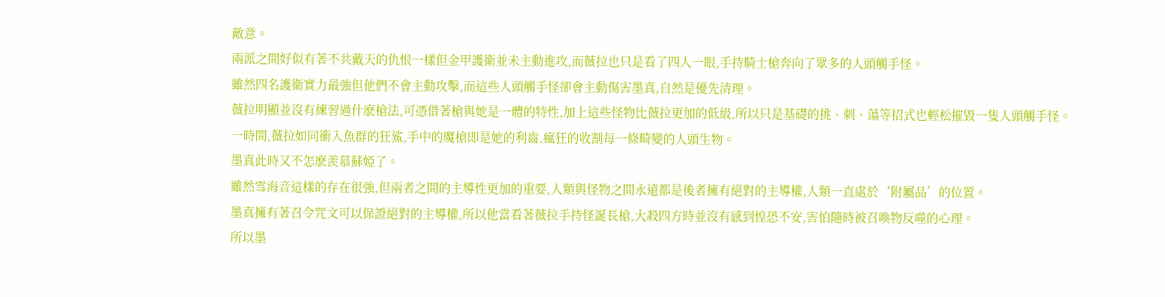敵意。
兩派之間好似有著不共戴天的仇恨一樣但金甲護衛並未主動進攻,而薇拉也只是看了四人一眼,手持騎士槍奔向了眾多的人頭觸手怪。
雖然四名護衛實力最強但他們不會主動攻擊,而這些人頭觸手怪卻會主動傷害墨真,自然是優先清理。
薇拉明顯並沒有練習過什麽槍法,可憑借著槍與她是一體的特性,加上這些怪物比薇拉更加的低級,所以只是基礎的挑、刺、蕩等招式也輕松摧毀一隻人頭觸手怪。
一時間,薇拉如同衝入魚群的狂鯊,手中的魔槍即是她的利齒,瘋狂的收割每一條畸變的人頭生物。
墨真此時又不怎麽羨慕蘇婭了。
雖然雪海音這樣的存在很強,但兩者之間的主導性更加的重要,人類與怪物之間永遠都是後者擁有絕對的主導權,人類一直處於‘附屬品’的位置。
墨真擁有著召令咒文可以保證絕對的主導權,所以他當看著薇拉手持怪誕長槍,大殺四方時並沒有感到惶恐不安,害怕隨時被召喚物反噬的心理。
所以墨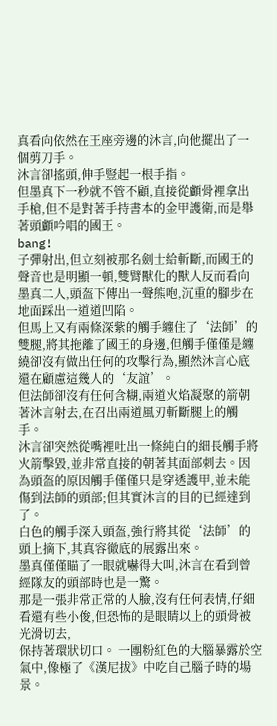真看向依然在王座旁邊的沐言,向他擺出了一個剪刀手。
沐言卻搖頭,伸手豎起一根手指。
但墨真下一秒就不管不顧,直接從顱骨裡拿出手槍,但不是對著手持書本的金甲護衛,而是舉著頭顱吟唱的國王。
bang!
子彈射出,但立刻被那名劍士給斬斷,而國王的聲音也是明顯一頓,雙臂獸化的獸人反而看向墨真二人,頭盔下傳出一聲熊咆,沉重的腳步在地面踩出一道道凹陷。
但馬上又有兩條深紫的觸手纏住了‘法師’的雙腿,將其拖離了國王的身邊,但觸手僅僅是纏繞卻沒有做出任何的攻擊行為,顯然沐言心底還在顧慮這幾人的‘友誼’。
但法師卻沒有任何含糊,兩道火焰凝聚的箭朝著沐言射去,在召出兩道風刃斬斷腿上的觸手。
沐言卻突然從嘴裡吐出一條純白的細長觸手將火箭擊毀,並非常直接的朝著其面部刺去。因為頭盔的原因觸手僅僅只是穿透護甲,並未能傷到法師的頭部;但其實沐言的目的已經達到了。
白色的觸手深入頭盔,強行將其從‘法師’的頭上摘下,其真容徹底的展露出來。
墨真僅僅瞄了一眼就嚇得大叫,沐言在看到曾經隊友的頭部時也是一驚。
那是一張非常正常的人臉,沒有任何表情,仔細看還有些小俊,但恐怖的是眼睛以上的頭骨被光滑切去,
保持著環狀切口。 一團粉紅色的大腦暴露於空氣中,像極了《漢尼拔》中吃自己腦子時的場景。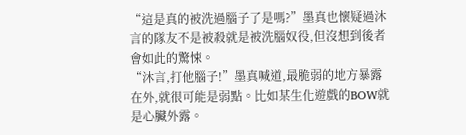“這是真的被洗過腦子了是嗎?”墨真也懷疑過沐言的隊友不是被殺就是被洗腦奴役,但沒想到後者會如此的驚悚。
“沐言,打他腦子!”墨真喊道,最脆弱的地方暴露在外,就很可能是弱點。比如某生化遊戲的BOW就是心臟外露。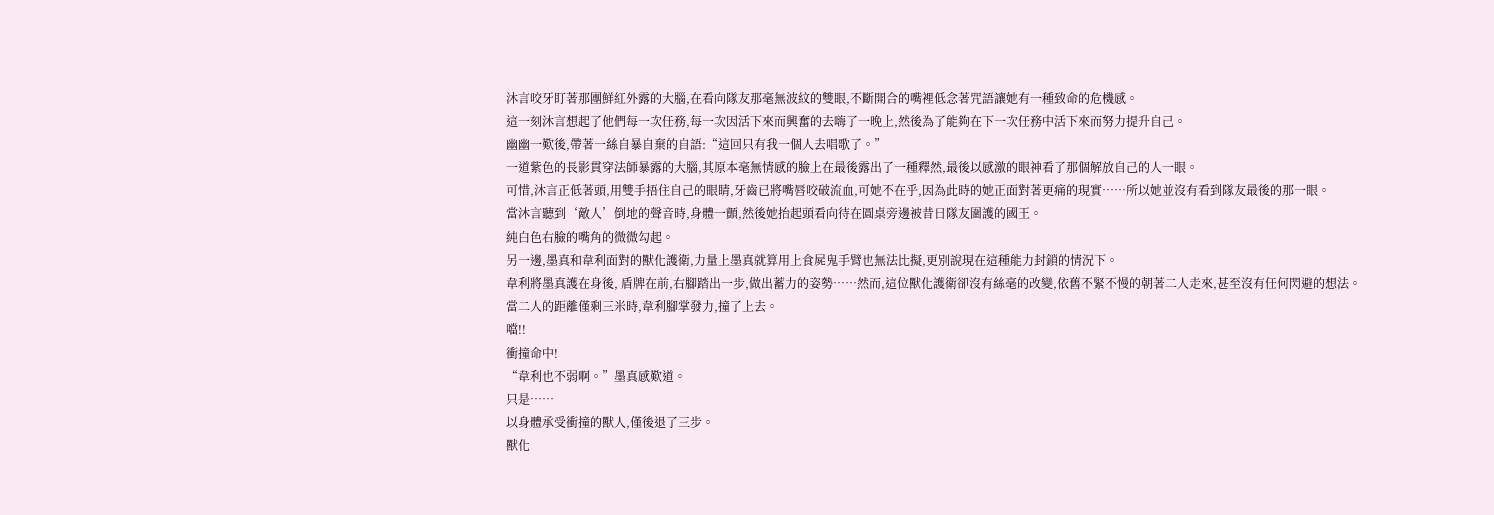沐言咬牙盯著那團鮮紅外露的大腦,在看向隊友那毫無波紋的雙眼,不斷開合的嘴裡低念著咒語讓她有一種致命的危機感。
這一刻沐言想起了他們每一次任務,每一次因活下來而興奮的去嗨了一晚上,然後為了能夠在下一次任務中活下來而努力提升自己。
幽幽一歎後,帶著一絲自暴自棄的自語:“這回只有我一個人去唱歌了。”
一道紫色的長影貫穿法師暴露的大腦,其原本毫無情感的臉上在最後露出了一種釋然,最後以感激的眼神看了那個解放自己的人一眼。
可惜,沐言正低著頭,用雙手捂住自己的眼睛,牙齒已將嘴唇咬破流血,可她不在乎,因為此時的她正面對著更痛的現實……所以她並沒有看到隊友最後的那一眼。
當沐言聽到‘敵人’倒地的聲音時,身體一顫,然後她抬起頭看向待在圓桌旁邊被昔日隊友圍護的國王。
純白色右臉的嘴角的微微勾起。
另一邊,墨真和韋利面對的獸化護衛,力量上墨真就算用上食屍鬼手臂也無法比擬,更別說現在這種能力封鎖的情況下。
韋利將墨真護在身後, 盾牌在前,右腳踏出一步,做出蓄力的姿勢……然而,這位獸化護衛卻沒有絲毫的改變,依舊不緊不慢的朝著二人走來,甚至沒有任何閃避的想法。
當二人的距離僅剩三米時,韋利腳掌發力,撞了上去。
噹!!
衝撞命中!
“韋利也不弱啊。”墨真感歎道。
只是……
以身體承受衝撞的獸人,僅後退了三步。
獸化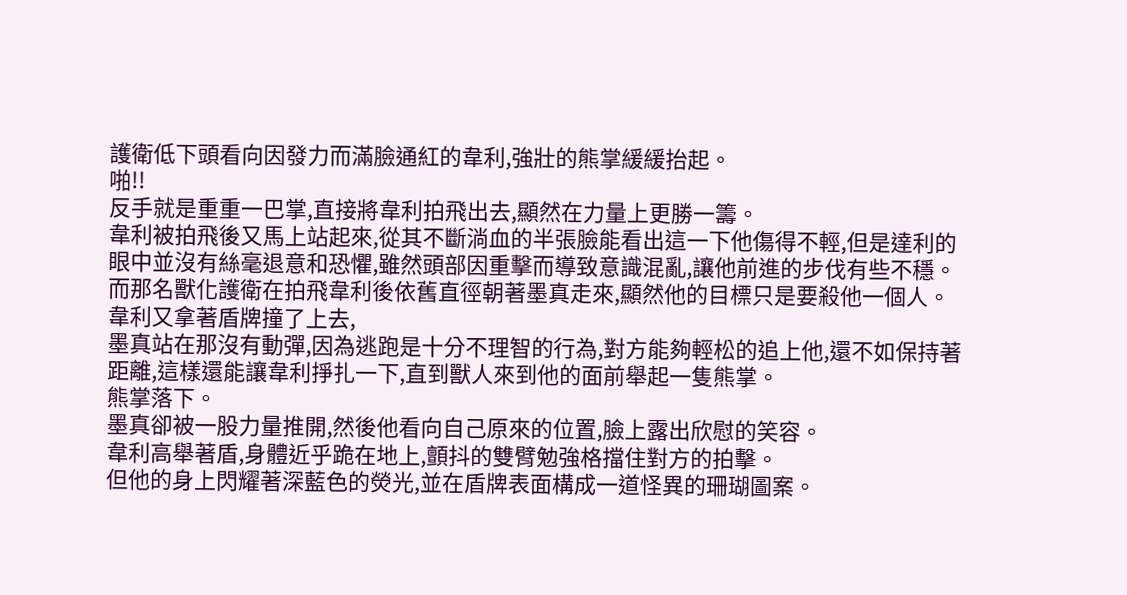護衛低下頭看向因發力而滿臉通紅的韋利,強壯的熊掌緩緩抬起。
啪!!
反手就是重重一巴掌,直接將韋利拍飛出去,顯然在力量上更勝一籌。
韋利被拍飛後又馬上站起來,從其不斷淌血的半張臉能看出這一下他傷得不輕,但是達利的眼中並沒有絲毫退意和恐懼,雖然頭部因重擊而導致意識混亂,讓他前進的步伐有些不穩。
而那名獸化護衛在拍飛韋利後依舊直徑朝著墨真走來,顯然他的目標只是要殺他一個人。
韋利又拿著盾牌撞了上去,
墨真站在那沒有動彈,因為逃跑是十分不理智的行為,對方能夠輕松的追上他,還不如保持著距離,這樣還能讓韋利掙扎一下,直到獸人來到他的面前舉起一隻熊掌。
熊掌落下。
墨真卻被一股力量推開,然後他看向自己原來的位置,臉上露出欣慰的笑容。
韋利高舉著盾,身體近乎跪在地上,顫抖的雙臂勉強格擋住對方的拍擊。
但他的身上閃耀著深藍色的熒光,並在盾牌表面構成一道怪異的珊瑚圖案。